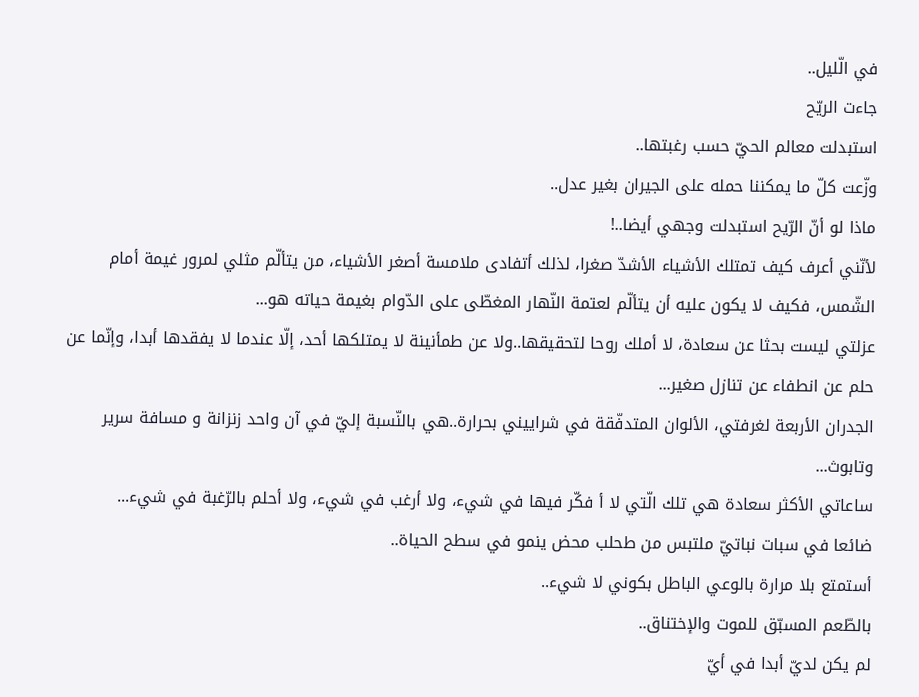في الّليل..
جاءت الريّح
استبدلت معالم الحيّ حسب رغبتها..
وزّعت كلّ ما يمكننا حمله على الجيران بغير عدل..
ماذا لو أنّ الرّيح استبدلت وجهي أيضا..!
لأنّني أعرف كيف تمتلك الأشياء الأشدّ صغرا، لذلك أتفادى ملامسة أصغر الأشياء، من يتألّم مثلي لمرور غيمة أمام الشّمس، فكيف لا يكون عليه أن يتألّم لعتمة النّهار المغطّى على الدّوام بغيمة حياته هو...
عزلتي ليست بحثا عن سعادة، لا أملك روحا لتحقيقها..ولا عن طمأنينة لا يمتلكها أحد، إلّا عندما لا يفقدها أبدا، وإنّما عن حلم عن انطفاء عن تنازل صغير...
الجدران الأربعة لغرفتي، الألوان المتدفّقة في شراييني بحرارة..هي بالنّسبة إليّ في آن واحد زنزانة و مسافة سرير وتابوث...
ساعاتي الأكثر سعادة هي تلك الّتي لا أ فكّر فيها في شيء، ولا أرغب في شيء، ولا أحلم بالرّغبة في شيء...
ضائعا في سبات نباتيّ ملتبس من طحلب محض ينمو في سطح الحياة..
أستمتع بلا مرارة بالوعي الباطل بكوني لا شيء..
بالطّعم المسبّق للموت والإختناق..
لم يكن لديّ أبدا في أيّ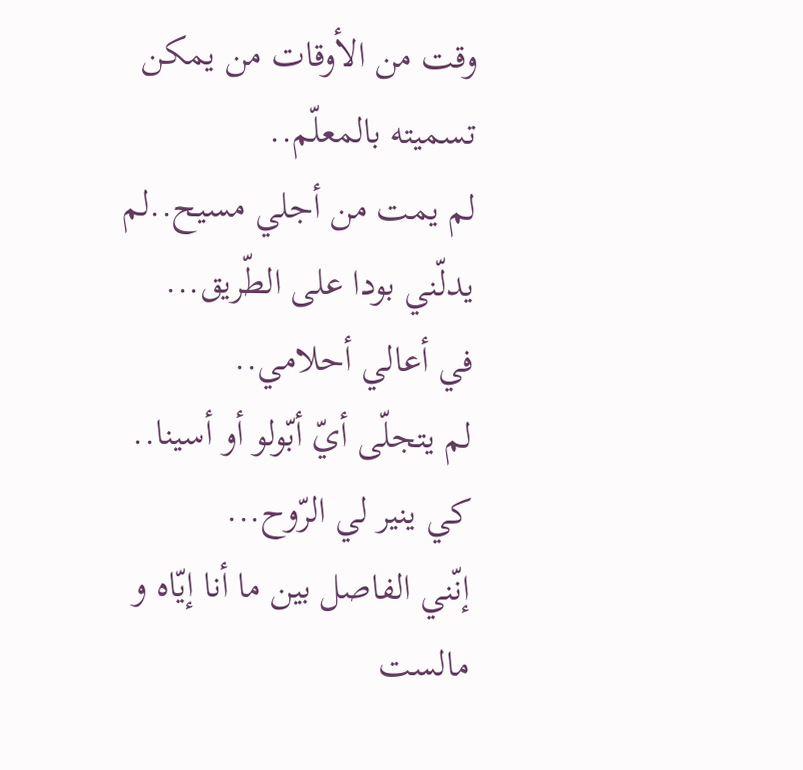وقت من الأوقات من يمكن تسميته بالمعلّم..
لم يمت من أجلي مسيح..لم يدلّني بودا على الطّريق...
في أعالي أحلامي..
لم يتجلّى أيّ أبّولو أو أسينا..
كي ينير لي الرّوح...
إنّني الفاصل بين ما أنا إيّاه و مالست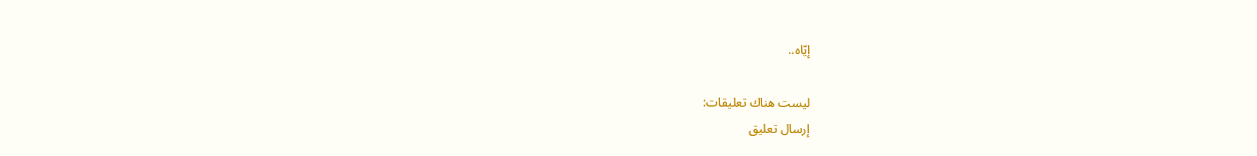إيّاه..

ليست هناك تعليقات:
إرسال تعليق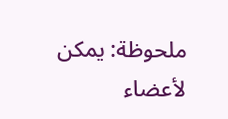ملحوظة: يمكن لأعضاء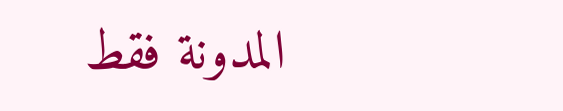المدونة فقط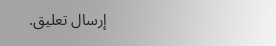إرسال تعليق.